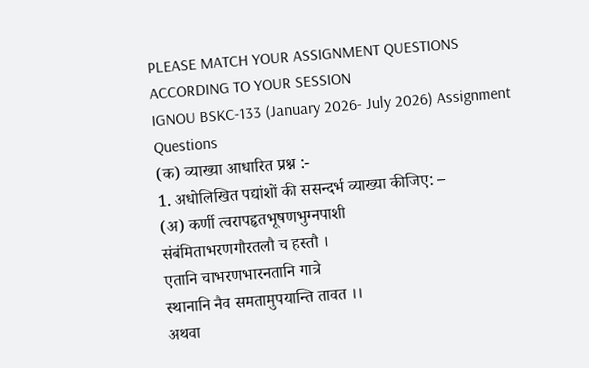PLEASE MATCH YOUR ASSIGNMENT QUESTIONS ACCORDING TO YOUR SESSION
IGNOU BSKC-133 (January 2026- July 2026) Assignment Questions
(क) व्याख्या आधारित प्रश्न :-
1. अधोलिखित पद्यांशों की ससन्दर्भ व्याख्या कीजिए: –
(अ) कर्णी त्वरापहृतभूषणभुग्नपाशी
संबंमिताभरणगौरतलौ च हस्तौ ।
एतानि चाभरणभारनतानि गात्रे
स्थानानि नैव समतामुपयान्ति तावत ।।
अथवा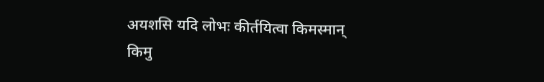अयशसि यदि लोभः कीर्तयित्वा किमस्मान्
किमु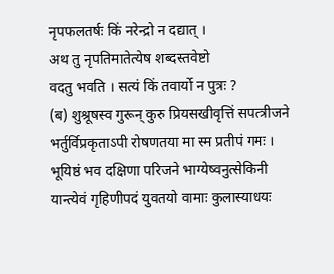नृपफलतर्षः किं नरेन्द्रो न दद्यात् ।
अथ तु नृपतिमातेत्येष शब्दस्तवेष्टो
वदतु भवति । सत्यं किं तवार्यो न पुत्रः ?
(ब) शुश्रूषस्व गुरून् कुरु प्रियसखीवृत्तिं सपत्त्रीजने
भर्तुर्विप्रकृताऽपी रोषणतया मा स्म प्रतीपं गमः ।
भूयिष्ठं भव दक्षिणा परिजने भाग्येष्वनुत्सेकिनी
यान्त्येवं गृहिणीपदं युवतयो वामाः कुलास्याधयः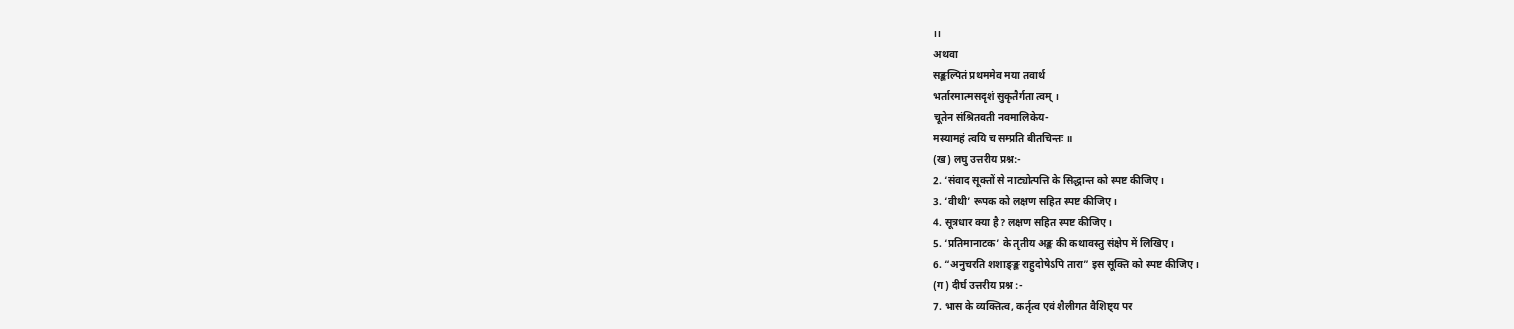।।
अथवा
सङ्कल्पितं प्रथममेव मया तवार्थ
भर्तारमात्मसदृशं सुकृतैर्गता त्वम् ।
चूतेन संश्रितवती नवमालिकेय-
मस्यामहं त्वयि च सम्प्रति बीतचिन्तः ॥
(ख) लघु उत्तरीय प्रश्न:-
2. ‘संवाद सूक्तों से नाट्योत्पत्ति के सिद्धान्त को स्पष्ट कीजिए।
3. ‘वीथी’ रूपक को लक्षण सहित स्पष्ट कीजिए।
4. सूत्रधार क्या है? लक्षण सहित स्पष्ट कीजिए।
5. ‘प्रतिमानाटक’ के तृतीय अङ्क की कथावस्तु संक्षेप में लिखिए।
6. “अनुचरति शशाङ्ङ्क राहुदोषेऽपि तारा” इस सूक्ति को स्पष्ट कीजिए।
(ग) दीर्घ उत्तरीय प्रश्न :-
7. भास के व्यक्तित्व, कर्तृत्व एवं शैलीगत वैशिष्ट्य पर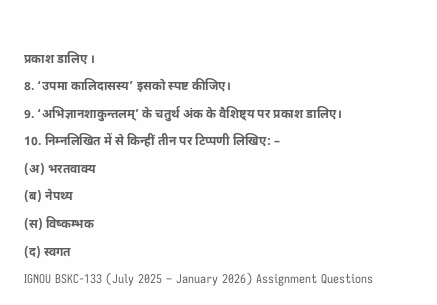प्रकाश डालिए ।
8. ‘उपमा कालिदासस्य’ इसको स्पष्ट कीजिए।
9. ‘अभिज्ञानशाकुन्तलम्’ के चतुर्थ अंक के वैशिष्ट्य पर प्रकाश डालिए।
10. निम्नलिखित में से किन्हीं तीन पर टिप्पणी लिखिए: –
(अ) भरतवाक्य
(ब) नेपथ्य
(स) विष्कम्भक
(द) स्वगत
IGNOU BSKC-133 (July 2025 – January 2026) Assignment Questions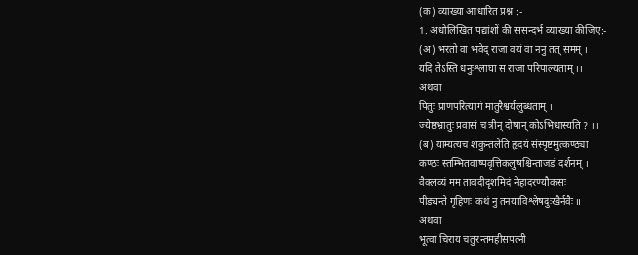(क) व्याख्या आधारित प्रश्न :-
1. अधोलिखित पद्यांशों की ससन्दर्भ व्याख्या कीजिए:-
(अ) भरतो वा भवेद् राजा वयं वा ननु तत् समम् ।
यदि तेऽस्ति धनुःश्लाघा स राजा परिपाल्यताम् ।।
अथवा
पितुः प्राणपरित्यागं मातुरैश्वर्यलुब्धताम् ।
ज्येष्ठभ्रातुः प्रवासं च त्रीन् दोषान् कोऽभिधास्यति ? ।।
(ब) याम्यत्यच शकुन्तलेति हृदयं संस्पृष्टमुत्कण्ठ्या
कण्ठः स्तम्भितवाष्पवृत्तिकलुषश्चिन्ताजडं दर्शनम् ।
वैक्लव्यं मम तावदीदृशमिदं नेहादरण्यौकसः
पीड्यन्ते गृहिणः कथं नु तनयाविश्लेषदुःखैर्नवैः ॥
अथवा
भूत्वा चिराय चतुरन्तमहीसपत्नी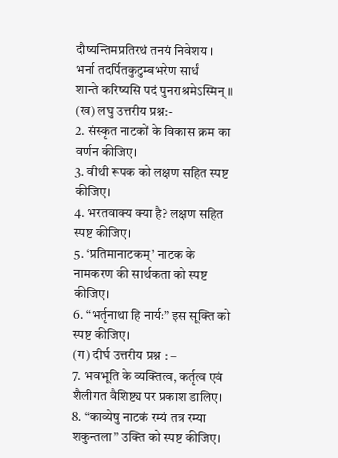दौष्यन्तिमप्रतिरथं तनयं निवेशय ।
भर्ना तदर्पितकुटुम्बभरेण सार्धं
शान्ते करिष्यसि पदं पुनराश्रमेऽस्मिन् ॥
(ख) लघु उत्तरीय प्रश्न:-
2. संस्कृत नाटकों के विकास क्रम का वर्णन कीजिए।
3. वीथी रूपक को लक्षण सहित स्पष्ट कीजिए।
4. भरतवाक्य क्या है? लक्षण सहित स्पष्ट कीजिए।
5. ‘प्रतिमानाटकम्’ नाटक के नामकरण की सार्थकता को स्पष्ट कीजिए।
6. “भर्तृनाथा हि नार्यः” इस सूक्ति को स्पष्ट कीजिए।
(ग) दीर्घ उत्तरीय प्रश्न : –
7. भवभूति के व्यक्तित्व, कर्तृत्व एवं शैलीगत वैशिष्ट्य पर प्रकाश डालिए।
8. “काव्येषु नाटकं रम्यं तत्र रम्या शकुन्तला” उक्ति को स्पष्ट कीजिए।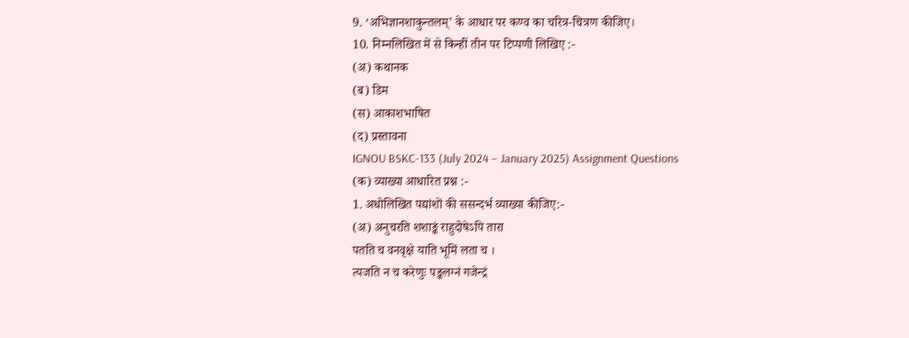9. ‘अभिज्ञानशाकुन्तलम्’ के आधार पर कण्व का चरित्र-चित्रण कीजिए।
10. निम्नलिखित में से किन्हीं तीन पर टिप्पणी लिखिए :-
(अ) कथानक
(ब) डिम
(स) आकाशभाषित
(द) प्रस्तावना
IGNOU BSKC-133 (July 2024 – January 2025) Assignment Questions
(क) व्याख्या आधारित प्रश्न :-
1. अधोलिखित पद्यांशों की ससन्दर्भ व्याख्या कीजिए:-
(अ) अनुचरति शशाङ्कं राहुदोषेऽपि तारा
पतति च वनवृक्षे याति भूमिं लता च ।
त्यजति न च करेणुः पङ्कलग्नं गजेन्द्रं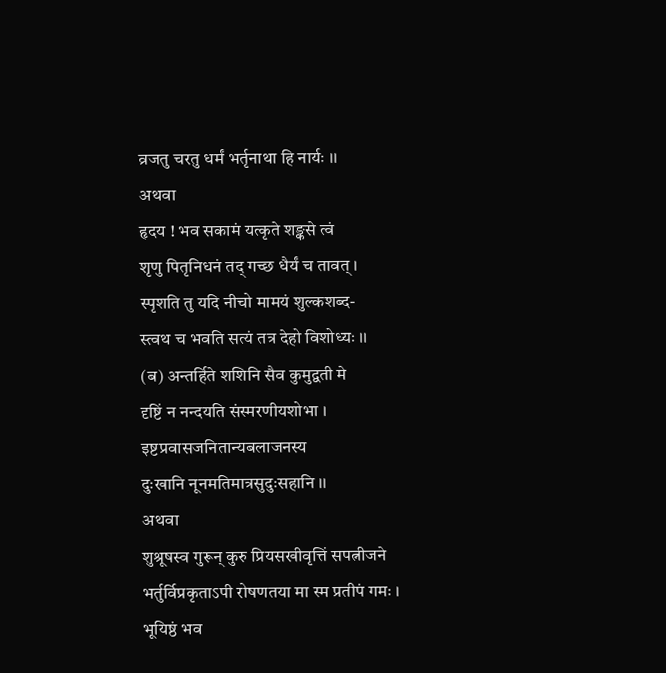व्रजतु चरतु धर्मं भर्तृनाथा हि नार्यः ।।
अथवा
हृदय ! भव सकामं यत्कृते शङ्कसे त्वं
शृणु पितृनिधनं तद् गच्छ धैर्यं च तावत् ।
स्पृशति तु यदि नीचो मामयं शुल्कशब्द-
स्त्वथ च भवति सत्यं तत्र देहो विशोध्यः ।।
(ब) अन्तर्हिते शशिनि सैव कुमुद्वती मे
दृष्टिं न नन्दयति संस्मरणीयशोभा ।
इष्टप्रवासजनितान्यबलाजनस्य
दुःखानि नूनमतिमात्रसुदुःसहानि ।।
अथवा
शुश्रूषस्व गुरून् कुरु प्रियसखीवृत्तिं सपत्नीजने
भर्तुर्विप्रकृताऽपी रोषणतया मा स्म प्रतीपं गमः ।
भूयिष्ठं भव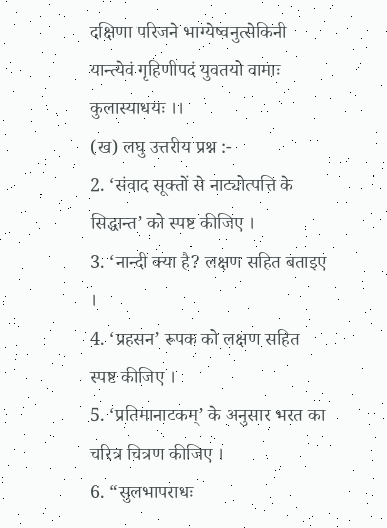दक्षिणा परिजने भाग्येष्वनुत्सेकिनी
यान्त्येवं गृहिणीपदं युवतयो वामाः कुलास्याधयः ।।
(ख) लघु उत्तरीय प्रश्न :-
2. ‘संवाद सूक्तों से नाट्योत्पत्ति के सिद्धान्त’ को स्पष्ट कीजिए ।
3. ‘नान्दी क्या है? लक्षण सहित बताइए ।
4. ‘प्रहसन’ रूपक को लक्षण सहित स्पष्ट कीजिए ।
5. ‘प्रतिमानाटकम्’ के अनुसार भरत का चरित्र चित्रण कीजिए ।
6. “सुलभापराधः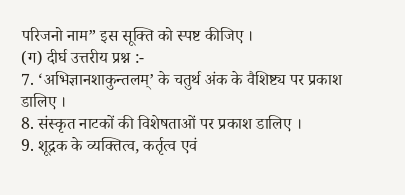परिजनो नाम” इस सूक्ति को स्पष्ट कीजिए ।
(ग) दीर्घ उत्तरीय प्रश्न :-
7. ‘अभिज्ञानशाकुन्तलम्’ के चतुर्थ अंक के वैशिष्ट्य पर प्रकाश डालिए ।
8. संस्कृत नाटकों की विशेषताओं पर प्रकाश डालिए ।
9. शूद्रक के व्यक्तित्व, कर्तृत्व एवं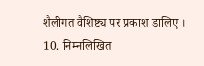शैलीगत वैशिष्ट्य पर प्रकाश डालिए ।
10. निम्नलिखित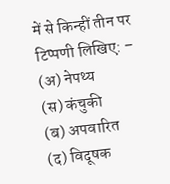में से किन्हीं तीन पर टिप्पणी लिखिए: –
(अ) नेपथ्य
(स) कंचुकी
(ब) अपवारित
(द) विदूषक